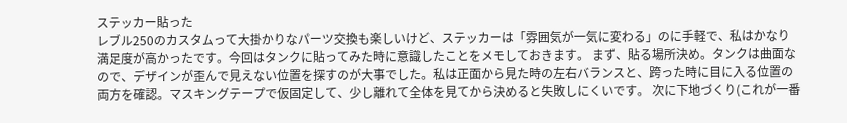ステッカー貼った
レブル250のカスタムって大掛かりなパーツ交換も楽しいけど、ステッカーは「雰囲気が一気に変わる」のに手軽で、私はかなり満足度が高かったです。今回はタンクに貼ってみた時に意識したことをメモしておきます。 まず、貼る場所決め。タンクは曲面なので、デザインが歪んで見えない位置を探すのが大事でした。私は正面から見た時の左右バランスと、跨った時に目に入る位置の両方を確認。マスキングテープで仮固定して、少し離れて全体を見てから決めると失敗しにくいです。 次に下地づくり(これが一番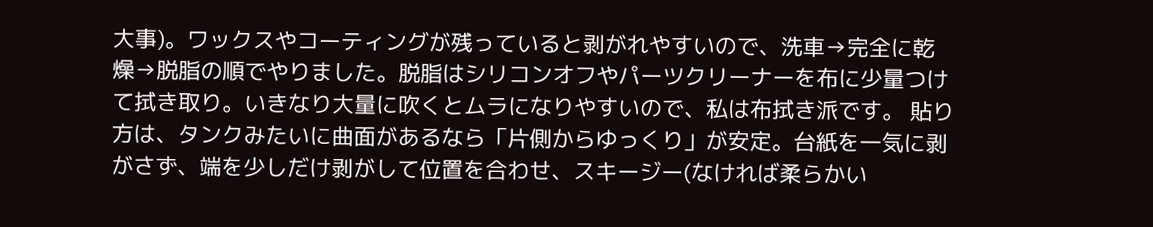大事)。ワックスやコーティングが残っていると剥がれやすいので、洗車→完全に乾燥→脱脂の順でやりました。脱脂はシリコンオフやパーツクリーナーを布に少量つけて拭き取り。いきなり大量に吹くとムラになりやすいので、私は布拭き派です。 貼り方は、タンクみたいに曲面があるなら「片側からゆっくり」が安定。台紙を一気に剥がさず、端を少しだけ剥がして位置を合わせ、スキージー(なければ柔らかい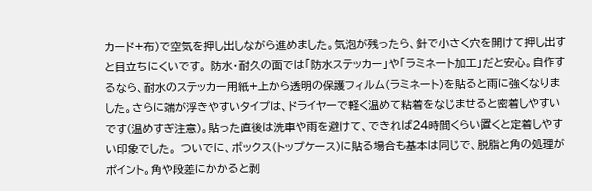カード+布)で空気を押し出しながら進めました。気泡が残ったら、針で小さく穴を開けて押し出すと目立ちにくいです。 防水・耐久の面では「防水ステッカー」や「ラミネート加工」だと安心。自作するなら、耐水のステッカー用紙+上から透明の保護フィルム(ラミネート)を貼ると雨に強くなりました。さらに端が浮きやすいタイプは、ドライヤーで軽く温めて粘着をなじませると密着しやすいです(温めすぎ注意)。貼った直後は洗車や雨を避けて、できれば24時間くらい置くと定着しやすい印象でした。 ついでに、ボックス(トップケース)に貼る場合も基本は同じで、脱脂と角の処理がポイント。角や段差にかかると剥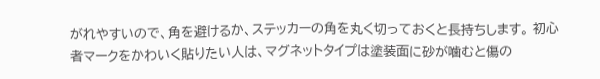がれやすいので、角を避けるか、ステッカーの角を丸く切っておくと長持ちします。 初心者マークをかわいく貼りたい人は、マグネットタイプは塗装面に砂が噛むと傷の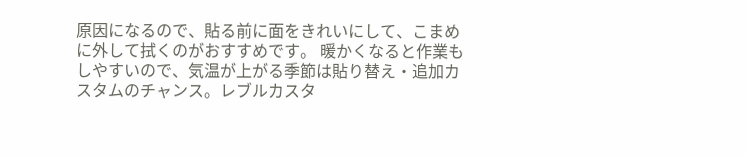原因になるので、貼る前に面をきれいにして、こまめに外して拭くのがおすすめです。 暖かくなると作業もしやすいので、気温が上がる季節は貼り替え・追加カスタムのチャンス。レブルカスタ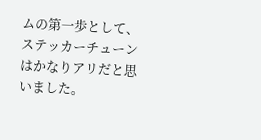ムの第一歩として、ステッカーチューンはかなりアリだと思いました。